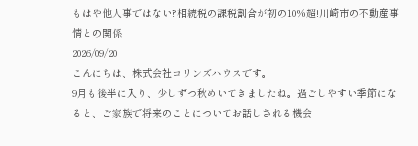もはや他人事ではない?相続税の課税割合が初の10%超!川崎市の不動産事情との関係
2026/09/20
こんにちは、株式会社コリンズハウスです。
9月も後半に入り、少しずつ秋めいてきましたね。過ごしやすい季節になると、ご家族で将来のことについてお話しされる機会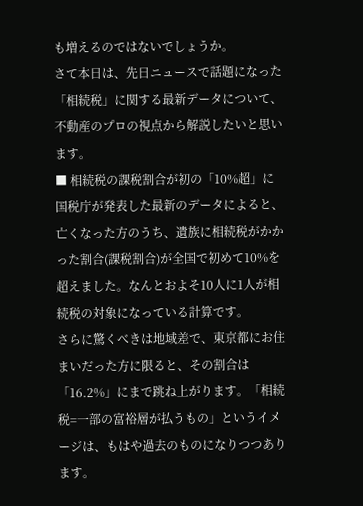も増えるのではないでしょうか。
さて本日は、先日ニュースで話題になった「相続税」に関する最新データについて、不動産のプロの視点から解説したいと思います。
■ 相続税の課税割合が初の「10%超」に
国税庁が発表した最新のデータによると、亡くなった方のうち、遺族に相続税がかかった割合(課税割合)が全国で初めて10%を超えました。なんとおよそ10人に1人が相続税の対象になっている計算です。
さらに驚くべきは地域差で、東京都にお住まいだった方に限ると、その割合は「16.2%」にまで跳ね上がります。「相続税=一部の富裕層が払うもの」というイメージは、もはや過去のものになりつつあります。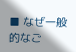■ なぜ一般的なご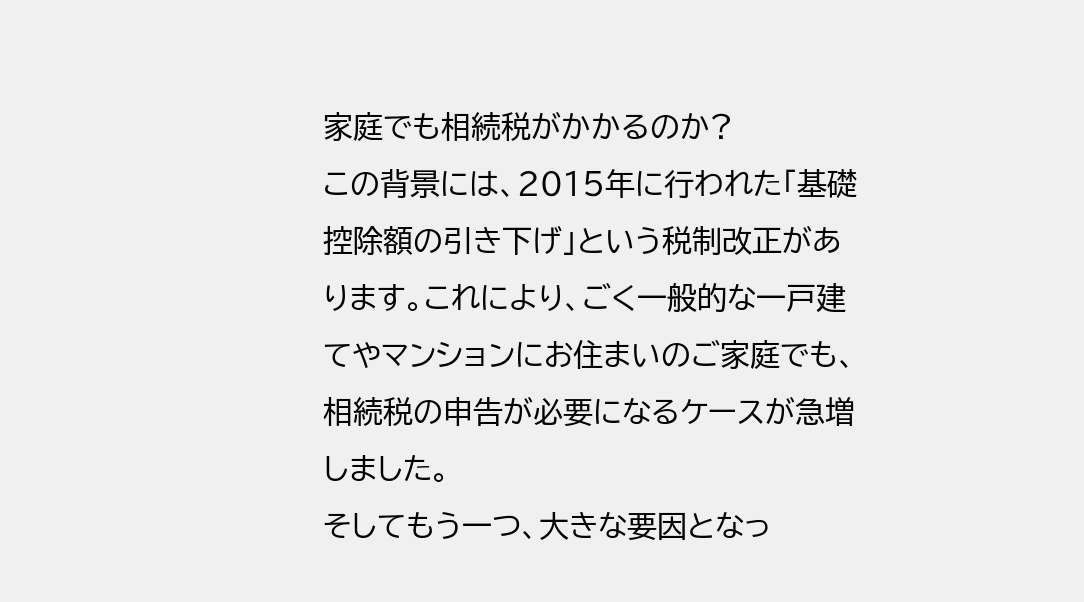家庭でも相続税がかかるのか?
この背景には、2015年に行われた「基礎控除額の引き下げ」という税制改正があります。これにより、ごく一般的な一戸建てやマンションにお住まいのご家庭でも、相続税の申告が必要になるケースが急増しました。
そしてもう一つ、大きな要因となっ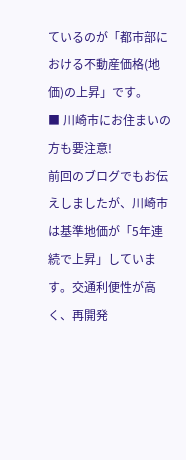ているのが「都市部における不動産価格(地価)の上昇」です。
■ 川崎市にお住まいの方も要注意!
前回のブログでもお伝えしましたが、川崎市は基準地価が「5年連続で上昇」しています。交通利便性が高く、再開発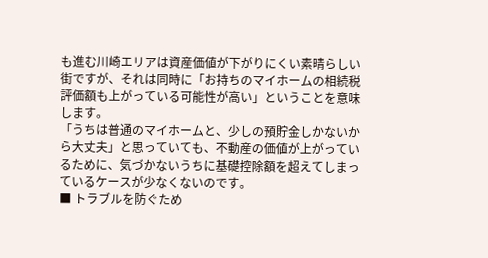も進む川崎エリアは資産価値が下がりにくい素晴らしい街ですが、それは同時に「お持ちのマイホームの相続税評価額も上がっている可能性が高い」ということを意味します。
「うちは普通のマイホームと、少しの預貯金しかないから大丈夫」と思っていても、不動産の価値が上がっているために、気づかないうちに基礎控除額を超えてしまっているケースが少なくないのです。
■ トラブルを防ぐため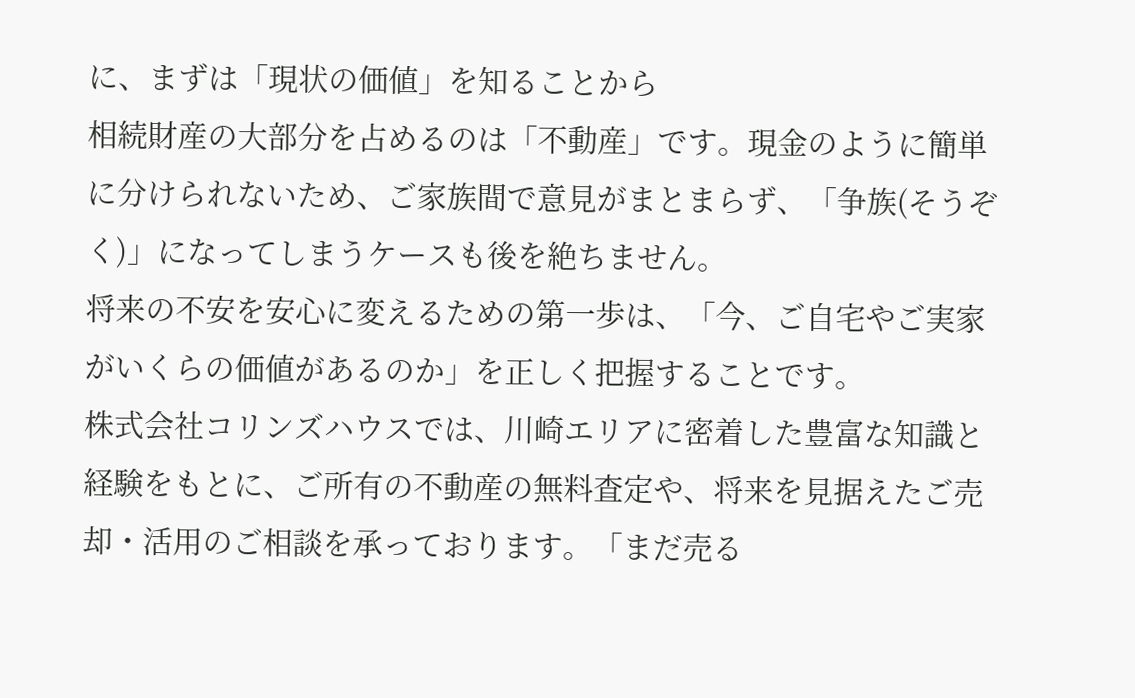に、まずは「現状の価値」を知ることから
相続財産の大部分を占めるのは「不動産」です。現金のように簡単に分けられないため、ご家族間で意見がまとまらず、「争族(そうぞく)」になってしまうケースも後を絶ちません。
将来の不安を安心に変えるための第一歩は、「今、ご自宅やご実家がいくらの価値があるのか」を正しく把握することです。
株式会社コリンズハウスでは、川崎エリアに密着した豊富な知識と経験をもとに、ご所有の不動産の無料査定や、将来を見据えたご売却・活用のご相談を承っております。「まだ売る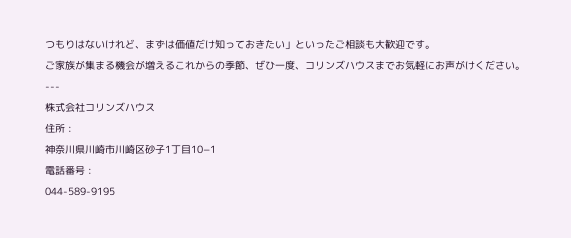つもりはないけれど、まずは価値だけ知っておきたい」といったご相談も大歓迎です。
ご家族が集まる機会が増えるこれからの季節、ぜひ一度、コリンズハウスまでお気軽にお声がけください。
---
株式会社コリンズハウス
住所 :
神奈川県川崎市川崎区砂子1丁目10−1
電話番号 :
044-589-9195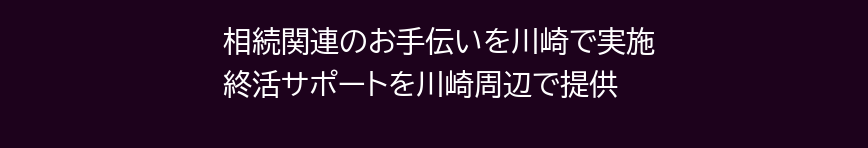相続関連のお手伝いを川崎で実施
終活サポートを川崎周辺で提供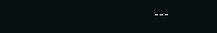---